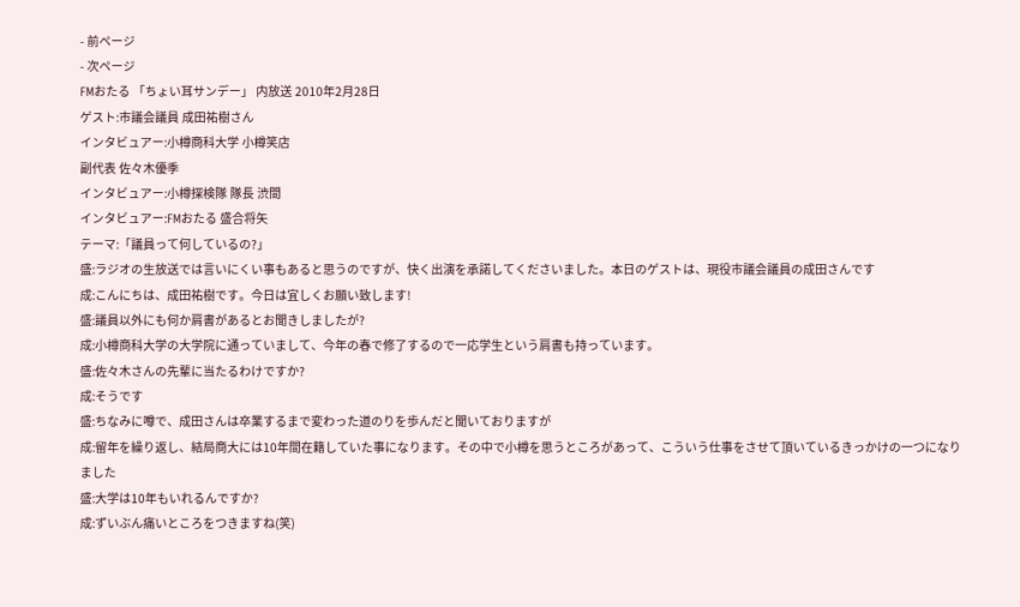- 前ページ
- 次ページ
FMおたる 「ちょい耳サンデー」 内放送 2010年2月28日
ゲスト:市議会議員 成田祐樹さん
インタビュアー:小樽商科大学 小樽笑店
副代表 佐々木優季
インタビュアー:小樽探検隊 隊長 渋間
インタビュアー:FMおたる 盛合将矢
テーマ:「議員って何しているの?」
盛:ラジオの生放送では言いにくい事もあると思うのですが、快く出演を承諾してくださいました。本日のゲストは、現役市議会議員の成田さんです
成:こんにちは、成田祐樹です。今日は宜しくお願い致します!
盛:議員以外にも何か肩書があるとお聞きしましたが?
成:小樽商科大学の大学院に通っていまして、今年の春で修了するので一応学生という肩書も持っています。
盛:佐々木さんの先輩に当たるわけですか?
成:そうです
盛:ちなみに噂で、成田さんは卒業するまで変わった道のりを歩んだと聞いておりますが
成:留年を繰り返し、結局商大には10年間在籍していた事になります。その中で小樽を思うところがあって、こういう仕事をさせて頂いているきっかけの一つになりました
盛:大学は10年もいれるんですか?
成:ずいぶん痛いところをつきますね(笑)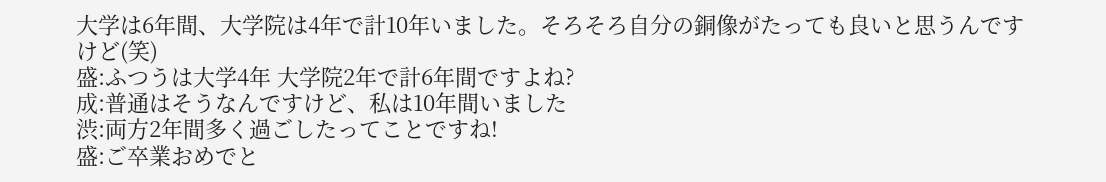大学は6年間、大学院は4年で計10年いました。そろそろ自分の銅像がたっても良いと思うんですけど(笑)
盛:ふつうは大学4年 大学院2年で計6年間ですよね?
成:普通はそうなんですけど、私は10年間いました
渋:両方2年間多く過ごしたってことですね!
盛:ご卒業おめでと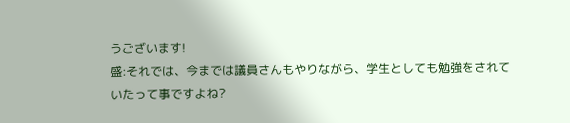うございます!
盛:それでは、今までは議員さんもやりながら、学生としても勉強をされていたって事ですよね?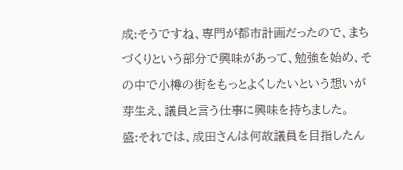成:そうですね、専門が都市計画だったので、まちづくりという部分で興味があって、勉強を始め、その中で小樽の街をもっとよくしたいという想いが芽生え、議員と言う仕事に興味を持ちました。
盛:それでは、成田さんは何故議員を目指したん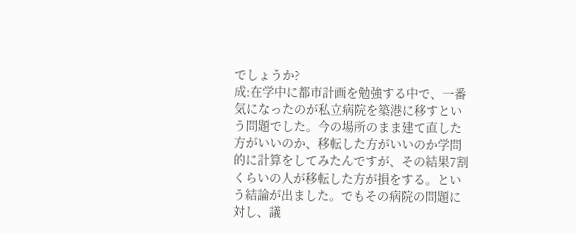でしょうか?
成:在学中に都市計画を勉強する中で、一番気になったのが私立病院を築港に移すという問題でした。今の場所のまま建て直した方がいいのか、移転した方がいいのか学問的に計算をしてみたんですが、その結果7割くらいの人が移転した方が損をする。という結論が出ました。でもその病院の問題に対し、議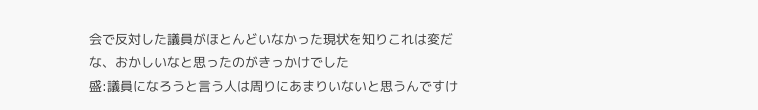会で反対した議員がほとんどいなかった現状を知りこれは変だな、おかしいなと思ったのがきっかけでした
盛:議員になろうと言う人は周りにあまりいないと思うんですけ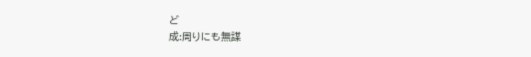ど
成:周りにも無謀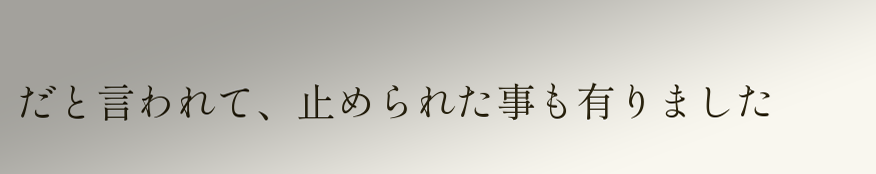だと言われて、止められた事も有りました